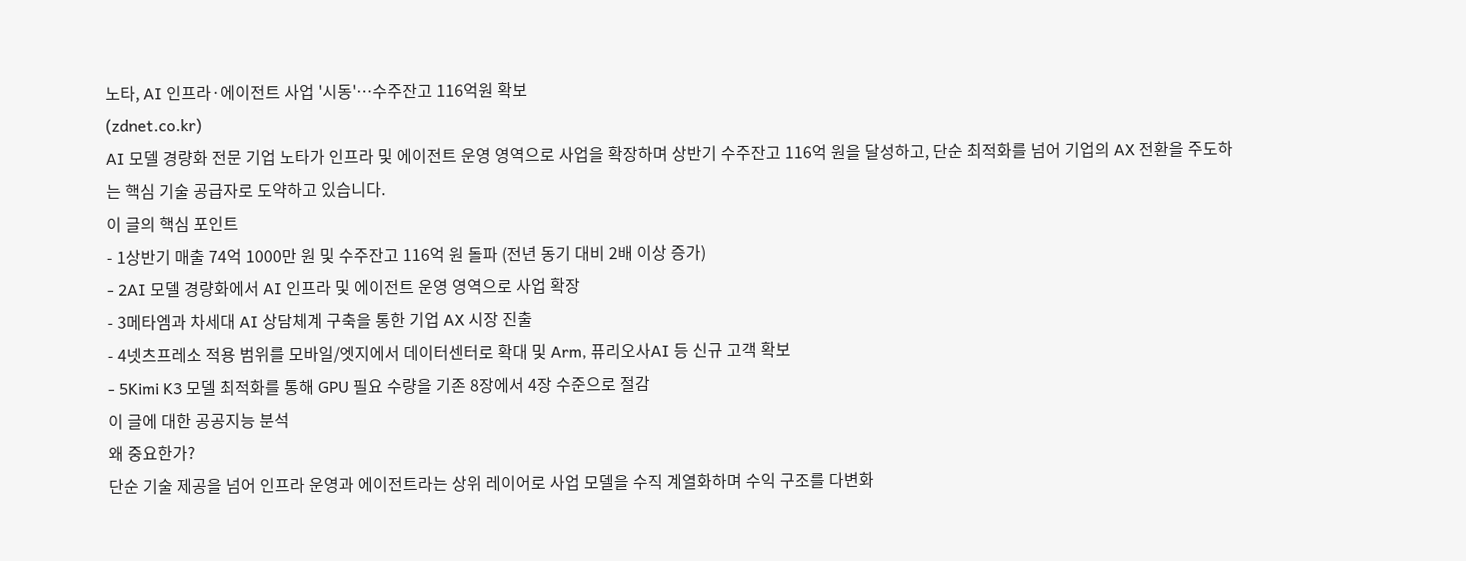노타, AI 인프라·에이전트 사업 '시동'…수주잔고 116억원 확보
(zdnet.co.kr)
AI 모델 경량화 전문 기업 노타가 인프라 및 에이전트 운영 영역으로 사업을 확장하며 상반기 수주잔고 116억 원을 달성하고, 단순 최적화를 넘어 기업의 AX 전환을 주도하는 핵심 기술 공급자로 도약하고 있습니다.
이 글의 핵심 포인트
- 1상반기 매출 74억 1000만 원 및 수주잔고 116억 원 돌파 (전년 동기 대비 2배 이상 증가)
- 2AI 모델 경량화에서 AI 인프라 및 에이전트 운영 영역으로 사업 확장
- 3메타엠과 차세대 AI 상담체계 구축을 통한 기업 AX 시장 진출
- 4넷츠프레소 적용 범위를 모바일/엣지에서 데이터센터로 확대 및 Arm, 퓨리오사AI 등 신규 고객 확보
- 5Kimi K3 모델 최적화를 통해 GPU 필요 수량을 기존 8장에서 4장 수준으로 절감
이 글에 대한 공공지능 분석
왜 중요한가?
단순 기술 제공을 넘어 인프라 운영과 에이전트라는 상위 레이어로 사업 모델을 수직 계열화하며 수익 구조를 다변화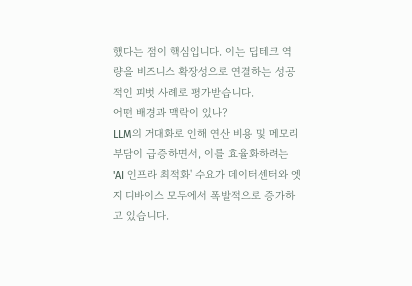했다는 점이 핵심입니다. 이는 딥테크 역량을 비즈니스 확장성으로 연결하는 성공적인 피벗 사례로 평가받습니다.
어떤 배경과 맥락이 있나?
LLM의 거대화로 인해 연산 비용 및 메모리 부담이 급증하면서, 이를 효율화하려는 'AI 인프라 최적화' 수요가 데이터센터와 엣지 디바이스 모두에서 폭발적으로 증가하고 있습니다.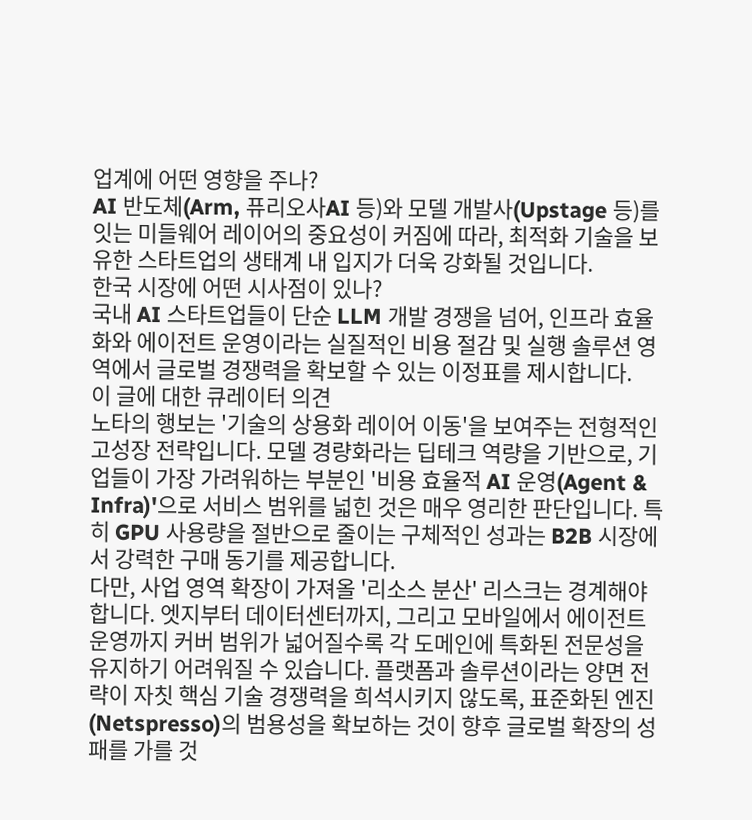업계에 어떤 영향을 주나?
AI 반도체(Arm, 퓨리오사AI 등)와 모델 개발사(Upstage 등)를 잇는 미들웨어 레이어의 중요성이 커짐에 따라, 최적화 기술을 보유한 스타트업의 생태계 내 입지가 더욱 강화될 것입니다.
한국 시장에 어떤 시사점이 있나?
국내 AI 스타트업들이 단순 LLM 개발 경쟁을 넘어, 인프라 효율화와 에이전트 운영이라는 실질적인 비용 절감 및 실행 솔루션 영역에서 글로벌 경쟁력을 확보할 수 있는 이정표를 제시합니다.
이 글에 대한 큐레이터 의견
노타의 행보는 '기술의 상용화 레이어 이동'을 보여주는 전형적인 고성장 전략입니다. 모델 경량화라는 딥테크 역량을 기반으로, 기업들이 가장 가려워하는 부분인 '비용 효율적 AI 운영(Agent & Infra)'으로 서비스 범위를 넓힌 것은 매우 영리한 판단입니다. 특히 GPU 사용량을 절반으로 줄이는 구체적인 성과는 B2B 시장에서 강력한 구매 동기를 제공합니다.
다만, 사업 영역 확장이 가져올 '리소스 분산' 리스크는 경계해야 합니다. 엣지부터 데이터센터까지, 그리고 모바일에서 에이전트 운영까지 커버 범위가 넓어질수록 각 도메인에 특화된 전문성을 유지하기 어려워질 수 있습니다. 플랫폼과 솔루션이라는 양면 전략이 자칫 핵심 기술 경쟁력을 희석시키지 않도록, 표준화된 엔진(Netspresso)의 범용성을 확보하는 것이 향후 글로벌 확장의 성패를 가를 것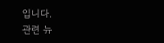입니다.
관련 뉴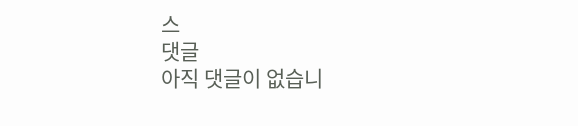스
댓글
아직 댓글이 없습니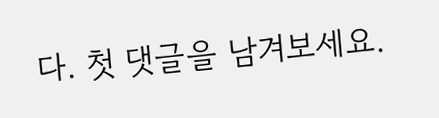다. 첫 댓글을 남겨보세요.